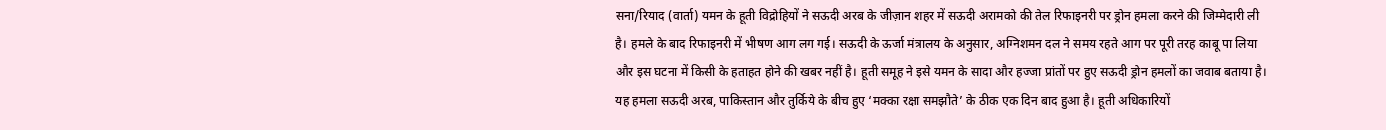सना/रियाद (वार्ता) यमन के हूती विद्रोहियों ने सऊदी अरब के जीज़ान शहर में सऊदी अरामको की तेल रिफाइनरी पर ड्रोन हमला करने की जिम्मेदारी ली है। हमले के बाद रिफाइनरी में भीषण आग लग गई। सऊदी के ऊर्जा मंत्रालय के अनुसार, अग्निशमन दल ने समय रहते आग पर पूरी तरह काबू पा लिया और इस घटना में किसी के हताहत होने की खबर नहीं है। हूती समूह ने इसे यमन के सादा और हज्जा प्रांतों पर हुए सऊदी ड्रोन हमलों का जवाब बताया है। यह हमला सऊदी अरब, पाकिस्तान और तुर्किये के बीच हुए ‘मक्का रक्षा समझौते’ के ठीक एक दिन बाद हुआ है। हूती अधिकारियों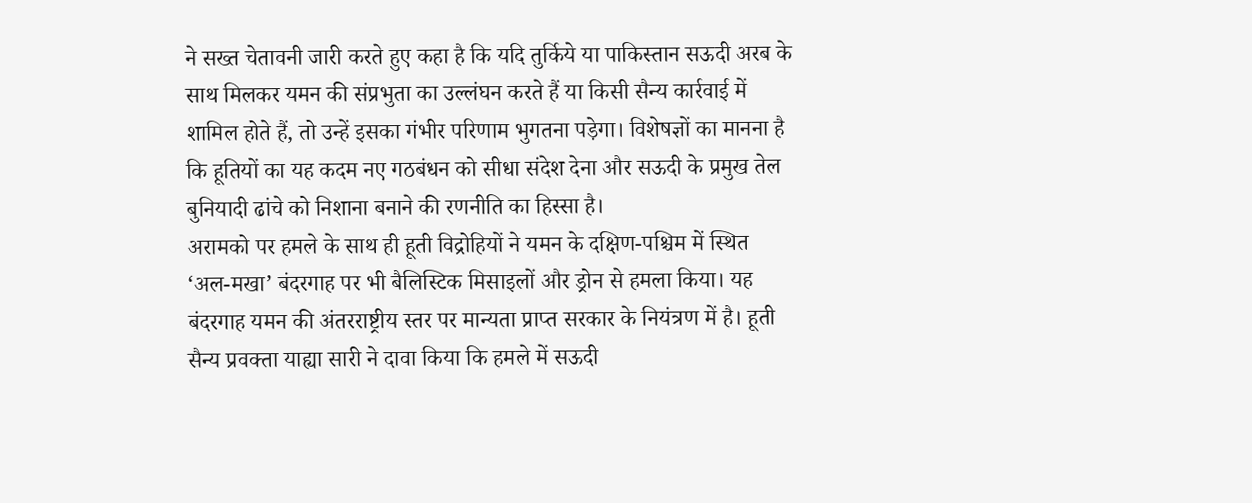ने सख्त चेतावनी जारी करते हुए कहा है कि यदि तुर्किये या पाकिस्तान सऊदी अरब के साथ मिलकर यमन की संप्रभुता का उल्लंघन करते हैं या किसी सैन्य कार्रवाई में शामिल होते हैं, तो उन्हें इसका गंभीर परिणाम भुगतना पड़ेगा। विशेषज्ञों का मानना है कि हूतियों का यह कदम नए गठबंधन को सीधा संदेश देना और सऊदी के प्रमुख तेल बुनियादी ढांचे को निशाना बनाने की रणनीति का हिस्सा है।
अरामको पर हमले के साथ ही हूती विद्रोहियों ने यमन के दक्षिण-पश्चिम में स्थित ‘अल-मखा’ बंदरगाह पर भी बैलिस्टिक मिसाइलों और ड्रोन से हमला किया। यह बंदरगाह यमन की अंतरराष्ट्रीय स्तर पर मान्यता प्राप्त सरकार के नियंत्रण में है। हूती सैन्य प्रवक्ता याह्या सारी ने दावा किया कि हमले में सऊदी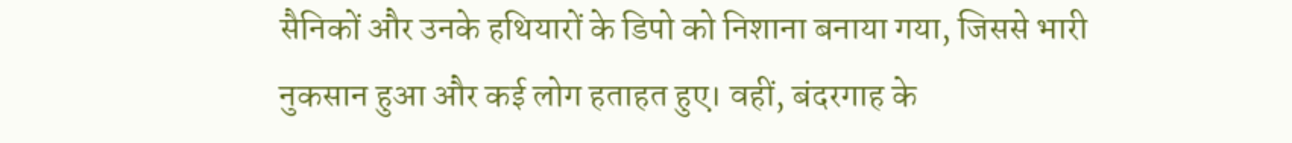सैनिकों और उनके हथियारों के डिपो को निशाना बनाया गया, जिससे भारी नुकसान हुआ और कई लोग हताहत हुए। वहीं, बंदरगाह के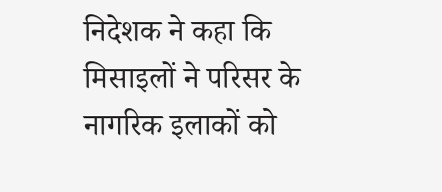निदेशक ने कहा कि मिसाइलों ने परिसर के नागरिक इलाकों को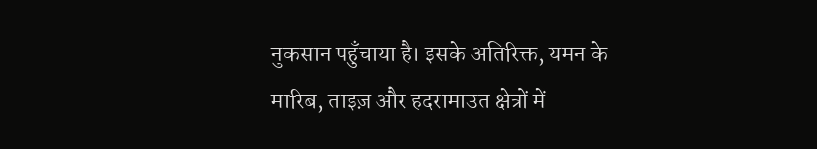नुकसान पहुँचाया है। इसके अतिरिक्त, यमन के मारिब, ताइज़ और हदरामाउत क्षेत्रों में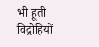भी हूती विद्रोहियों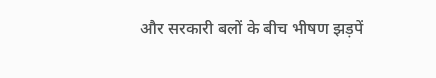और सरकारी बलों के बीच भीषण झड़पें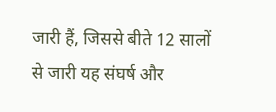जारी हैं, जिससे बीते 12 सालों से जारी यह संघर्ष और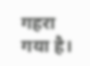गहरा गया है।